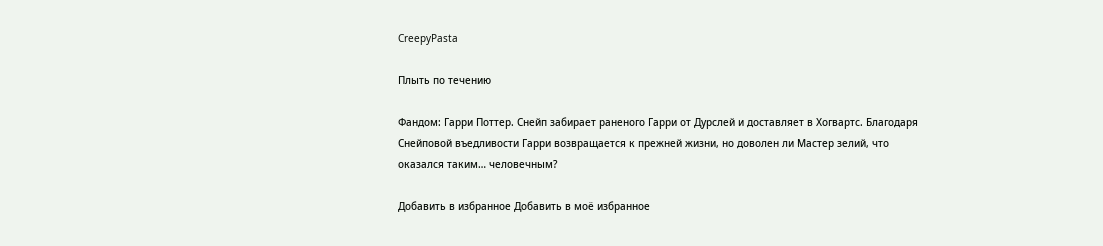CreepyPasta

Плыть по течению

Фандом: Гарри Поттер. Снейп забирает раненого Гарри от Дурслей и доставляет в Хогвартс. Благодаря Снейповой въедливости Гарри возвращается к прежней жизни, но доволен ли Мастер зелий, что оказался таким… человечным?

Добавить в избранное Добавить в моё избранное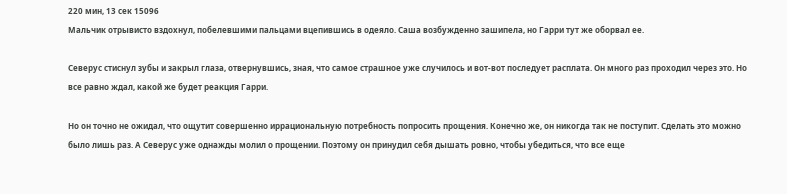220 мин, 13 сек 15096
Мальчик отрывисто вздохнул, побелевшими пальцами вцепившись в одеяло. Саша возбужденно зашипела, но Гарри тут же оборвал ее.

Северус стиснул зубы и закрыл глаза, отвернувшись, зная, что самое страшное уже случилось и вот-вот последует расплата. Он много раз проходил через это. Но все равно ждал, какой же будет реакция Гарри.

Но он точно не ожидал, что ощутит совершенно иррациональную потребность попросить прощения. Конечно же, он никогда так не поступит. Сделать это можно было лишь раз. А Северус уже однажды молил о прощении. Поэтому он принудил себя дышать ровно, чтобы убедиться, что все еще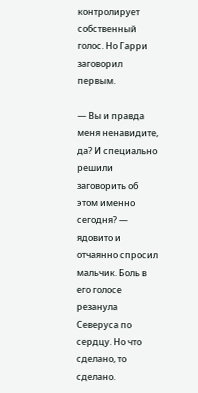контролирует собственный голос. Но Гарри заговорил первым.

— Вы и правда меня ненавидите, да? И специально решили заговорить об этом именно сегодня? — ядовито и отчаянно спросил мальчик. Боль в его голосе резанула Северуса по сердцу. Но что сделано, то сделано.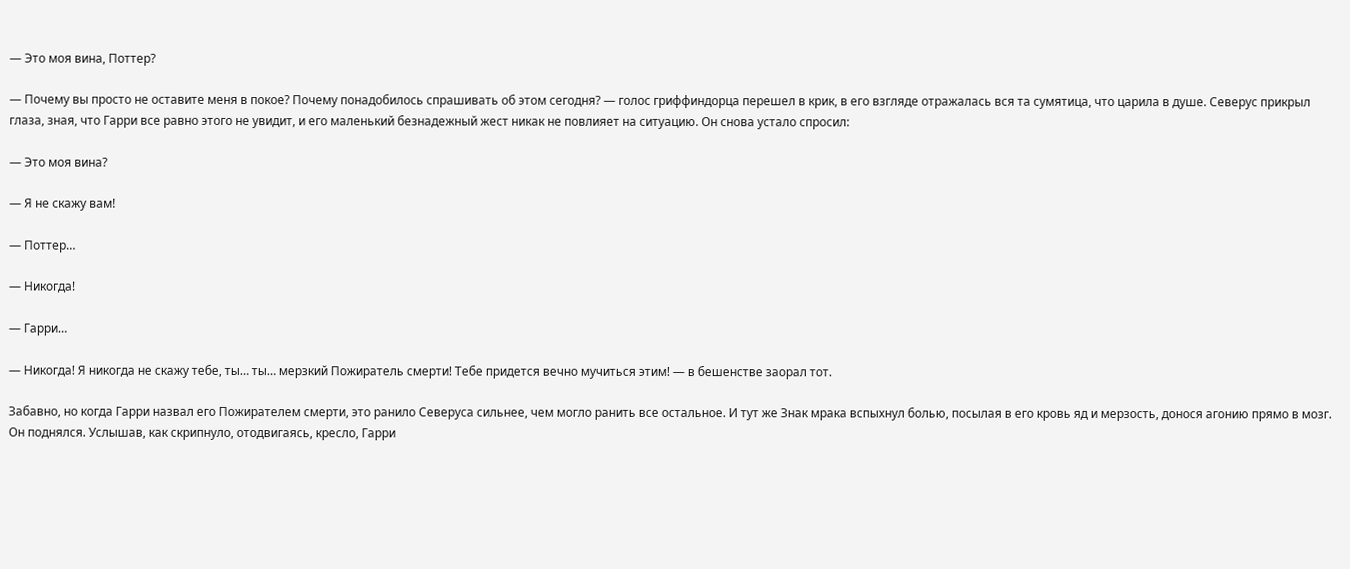— Это моя вина, Поттер?

— Почему вы просто не оставите меня в покое? Почему понадобилось спрашивать об этом сегодня? — голос гриффиндорца перешел в крик, в его взгляде отражалась вся та сумятица, что царила в душе. Северус прикрыл глаза, зная, что Гарри все равно этого не увидит, и его маленький безнадежный жест никак не повлияет на ситуацию. Он снова устало спросил:

— Это моя вина?

— Я не скажу вам!

— Поттер…

— Никогда!

— Гарри…

— Никогда! Я никогда не скажу тебе, ты… ты… мерзкий Пожиратель смерти! Тебе придется вечно мучиться этим! — в бешенстве заорал тот.

Забавно, но когда Гарри назвал его Пожирателем смерти, это ранило Северуса сильнее, чем могло ранить все остальное. И тут же Знак мрака вспыхнул болью, посылая в его кровь яд и мерзость, донося агонию прямо в мозг. Он поднялся. Услышав, как скрипнуло, отодвигаясь, кресло, Гарри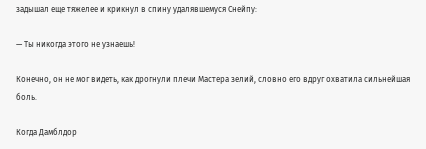задышал еще тяжелее и крикнул в спину удалявшемуся Снейпу:

— Ты никогда этого не узнаешь!

Конечно, он не мог видеть, как дрогнули плечи Мастера зелий, словно его вдруг охватила сильнейшая боль.

Когда Дамблдор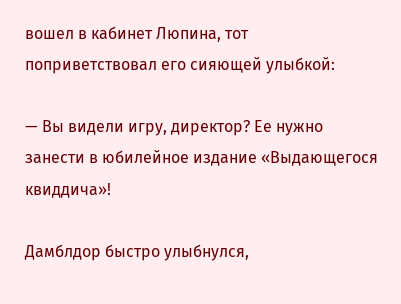вошел в кабинет Люпина, тот поприветствовал его сияющей улыбкой:

— Вы видели игру, директор? Ее нужно занести в юбилейное издание «Выдающегося квиддича»!

Дамблдор быстро улыбнулся,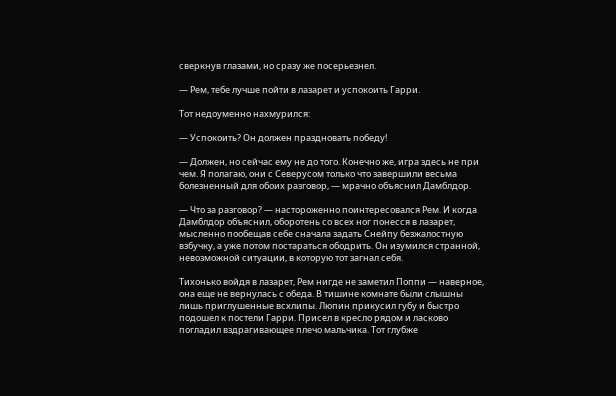сверкнув глазами, но сразу же посерьезнел.

— Рем, тебе лучше пойти в лазарет и успокоить Гарри.

Тот недоуменно нахмурился:

— Успокоить? Он должен праздновать победу!

— Должен, но сейчас ему не до того. Конечно же, игра здесь не при чем. Я полагаю, они с Северусом только что завершили весьма болезненный для обоих разговор, — мрачно объяснил Дамблдор.

— Что за разговор? — настороженно поинтересовался Рем. И когда Дамблдор объяснил, оборотень со всех ног понесся в лазарет, мысленно пообещав себе сначала задать Снейпу безжалостную взбучку, а уже потом постараться ободрить. Он изумился странной, невозможной ситуации, в которую тот загнал себя.

Тихонько войдя в лазарет, Рем нигде не заметил Поппи — наверное, она еще не вернулась с обеда. В тишине комнате были слышны лишь приглушенные всхлипы. Люпин прикусил губу и быстро подошел к постели Гарри. Присел в кресло рядом и ласково погладил вздрагивающее плечо мальчика. Тот глубже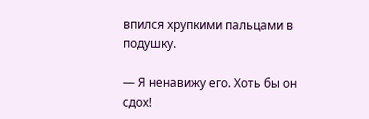впился хрупкими пальцами в подушку.

— Я ненавижу его. Хоть бы он сдох!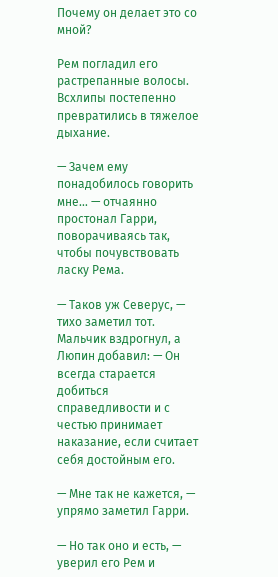Почему он делает это со мной?

Рем погладил его растрепанные волосы. Всхлипы постепенно превратились в тяжелое дыхание.

— Зачем ему понадобилось говорить мне… — отчаянно простонал Гарри, поворачиваясь так, чтобы почувствовать ласку Рема.

— Таков уж Северус, — тихо заметил тот. Мальчик вздрогнул, а Люпин добавил: — Он всегда старается добиться справедливости и с честью принимает наказание, если считает себя достойным его.

— Мне так не кажется, — упрямо заметил Гарри.

— Но так оно и есть, — уверил его Рем и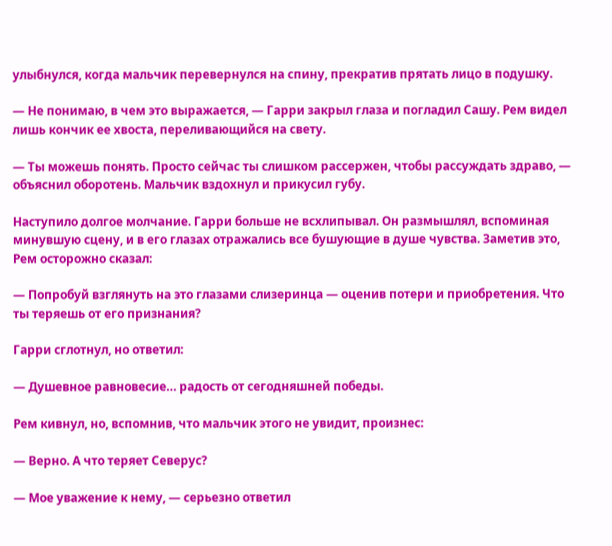улыбнулся, когда мальчик перевернулся на спину, прекратив прятать лицо в подушку.

— Не понимаю, в чем это выражается, — Гарри закрыл глаза и погладил Сашу. Рем видел лишь кончик ее хвоста, переливающийся на свету.

— Ты можешь понять. Просто сейчас ты слишком рассержен, чтобы рассуждать здраво, — объяснил оборотень. Мальчик вздохнул и прикусил губу.

Наступило долгое молчание. Гарри больше не всхлипывал. Он размышлял, вспоминая минувшую сцену, и в его глазах отражались все бушующие в душе чувства. Заметив это, Рем осторожно сказал:

— Попробуй взглянуть на это глазами слизеринца — оценив потери и приобретения. Что ты теряешь от его признания?

Гарри сглотнул, но ответил:

— Душевное равновесие… радость от сегодняшней победы.

Рем кивнул, но, вспомнив, что мальчик этого не увидит, произнес:

— Верно. А что теряет Северус?

— Мое уважение к нему, — серьезно ответил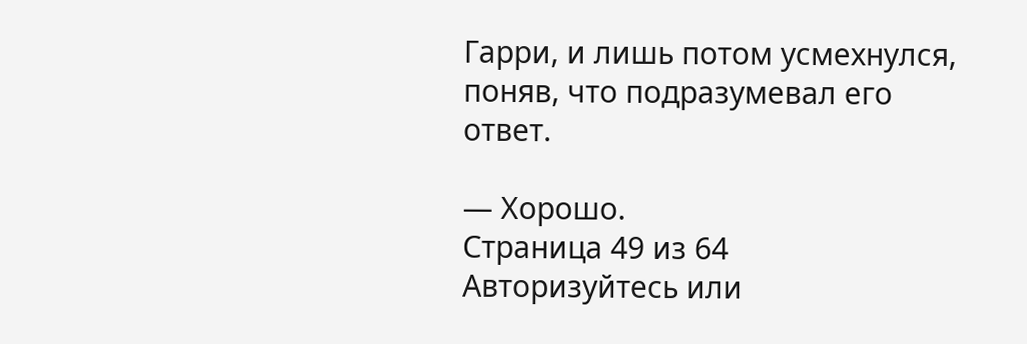Гарри, и лишь потом усмехнулся, поняв, что подразумевал его ответ.

— Хорошо.
Страница 49 из 64
Авторизуйтесь или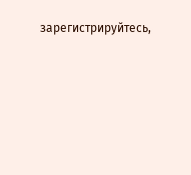зарегистрируйтесь,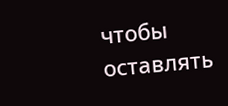чтобы оставлять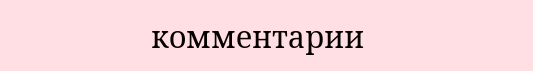комментарии